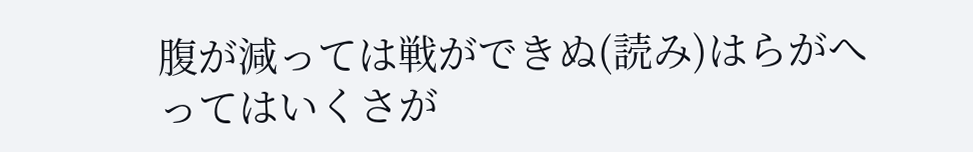腹が減っては戦ができぬ(読み)はらがへってはいくさが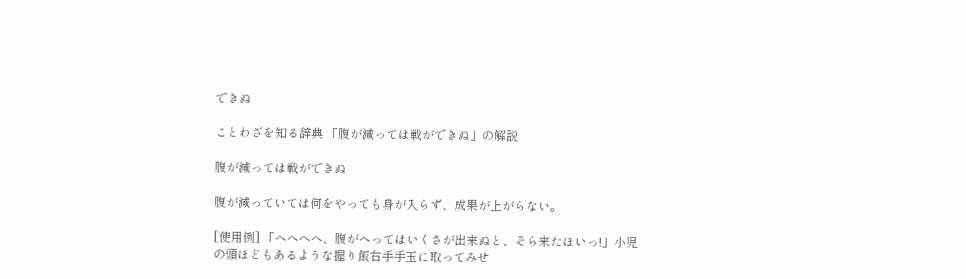できぬ

ことわざを知る辞典 「腹が減っては戦ができぬ」の解説

腹が減っては戦ができぬ

腹が減っていては何をやっても身が入らず、成果が上がらない。

[使用例] 「へへへへ、腹がへってはいくさが出来ぬと、そら来たほいっ!」小児の頭ほどもあるような握り飯右手手玉に取ってみせ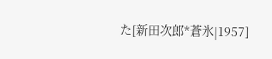た[新田次郎*蒼氷|1957]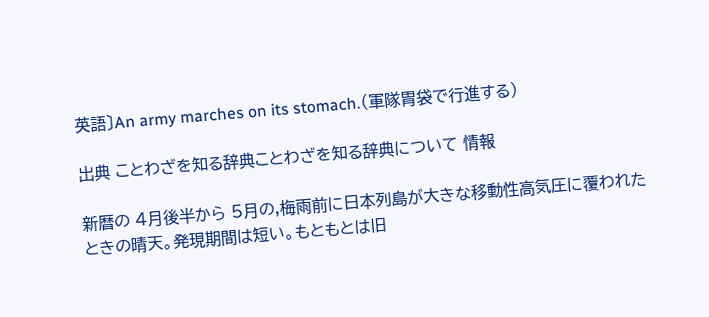英語〕An army marches on its stomach.(軍隊胃袋で行進する)

出典 ことわざを知る辞典ことわざを知る辞典について 情報

新暦の 4月後半から 5月の,梅雨前に日本列島が大きな移動性高気圧に覆われたときの晴天。発現期間は短い。もともとは旧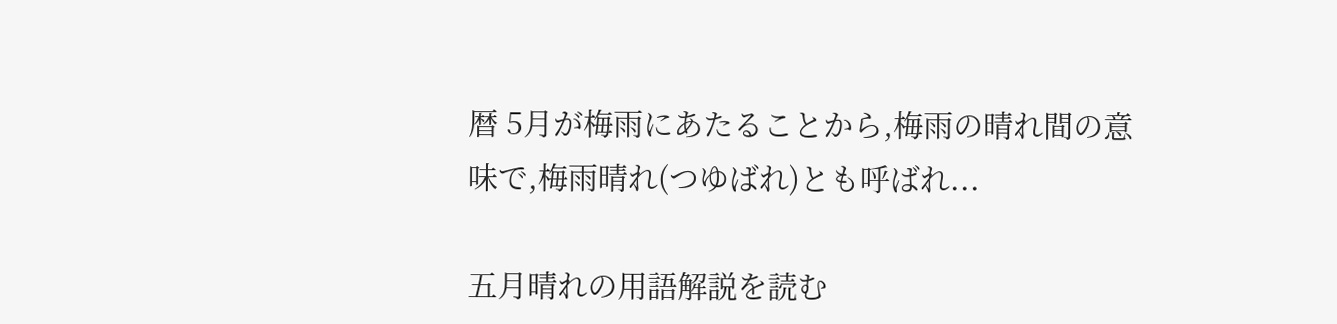暦 5月が梅雨にあたることから,梅雨の晴れ間の意味で,梅雨晴れ(つゆばれ)とも呼ばれ...

五月晴れの用語解説を読む